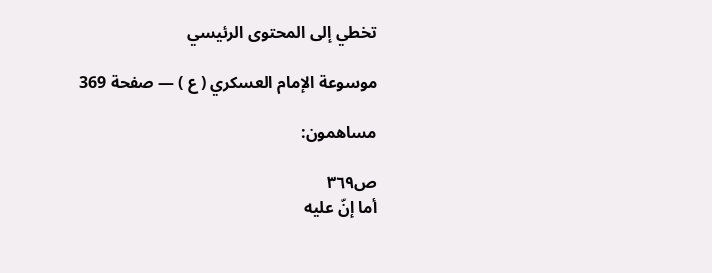تخطي إلى المحتوى الرئيسي

موسوعة الإمام العسكري ( ع ) — صفحة 369

مساهمون:

ص٣٦٩
أما إنّ عليه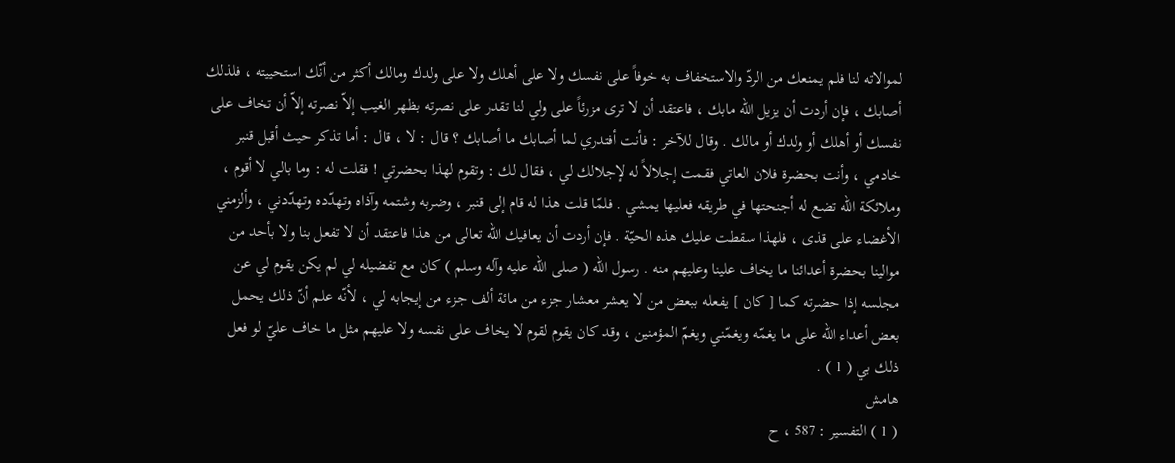لموالاته لنا فلم يمنعك من الردّ والاستخفاف به خوفاً على نفسك ولا على أهلك ولا على ولدك ومالك أكثر من أنّك استحييته ، فلذلك أصابك ، فإن أردت أن يزيل اللّه مابك ، فاعتقد أن لا ترى مزرئاً على ولي لنا تقدر على نصرته بظهر الغيب إلاّ نصرته إلاّ أن تخاف على نفسك أو أهلك أو ولدك أو مالك . وقال للآخر : فأنت أفتدري لما أصابك ما أصابك ؟ قال : لا ، قال : أما تذكر حيث أقبل قنبر خادمي ، وأنت بحضرة فلان العاتي فقمت إجلالاً له لإجلالك لي ، فقال لك : وتقوم لهذا بحضرتي ! فقلت له : وما بالي لا أقوم ، وملائكة اللّه تضع له أجنحتها في طريقه فعليها يمشي . فلمّا قلت هذا له قام إلى قنبر ، وضربه وشتمه وآذاه وتهدّده وتهدّدني ، وألزمني الأغضاء على قذى ، فلهذا سقطت عليك هذه الحيّة . فإن أردت أن يعافيك اللّه تعالى من هذا فاعتقد أن لا تفعل بنا ولا بأحد من موالينا بحضرة أعدائنا ما يخاف علينا وعليهم منه . رسول اللّه ( صلى الله عليه وآله وسلم ) كان مع تفضيله لي لم يكن يقوم لي عن مجلسه إذا حضرته كما [ كان ] يفعله ببعض من لا يعشر معشار جزء من مائة ألف جزء من إيجابه لي ، لأنّه علم أنّ ذلك يحمل بعض أعداء اللّه على ما يغمّه ويغمّني ويغمّ المؤمنين ، وقد كان يقوم لقوم لا يخاف على نفسه ولا عليهم مثل ما خاف عليّ لو فعل ذلك بي ( 1 ) .
هامش
( 1 ) التفسير : 587 ، ح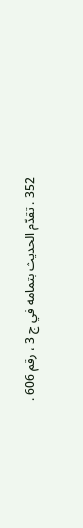352 . تقدّم الحديث بتمامه في ج 3 ، رقم 606 .